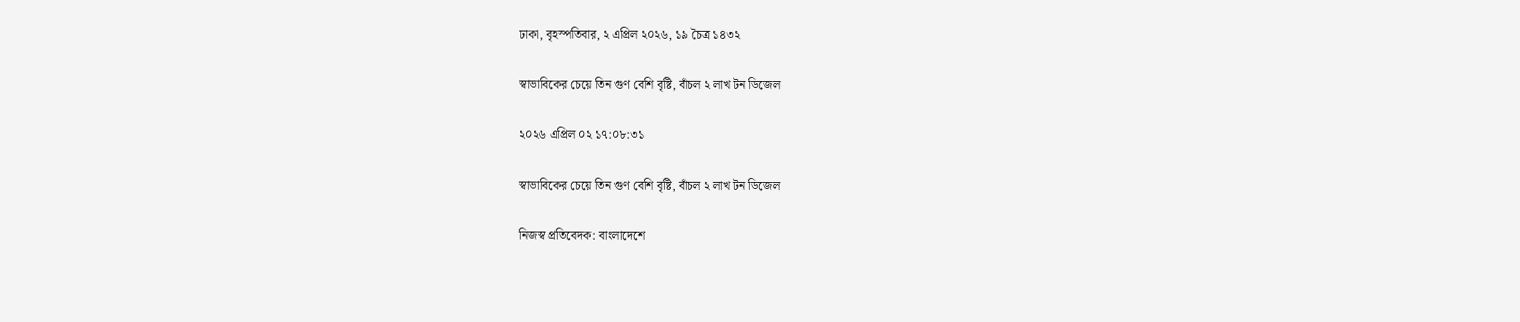ঢাকা, বৃহস্পতিবার, ২ এপ্রিল ২০২৬, ১৯ চৈত্র ১৪৩২

স্বাভাবিকের চেয়ে তিন গুণ বেশি বৃষ্টি, বাঁচল ২ লাখ টন ডিজেল

২০২৬ এপ্রিল ০২ ১৭:০৮:৩১

স্বাভাবিকের চেয়ে তিন গুণ বেশি বৃষ্টি, বাঁচল ২ লাখ টন ডিজেল

নিজস্ব প্রতিবেদক: বাংলাদেশে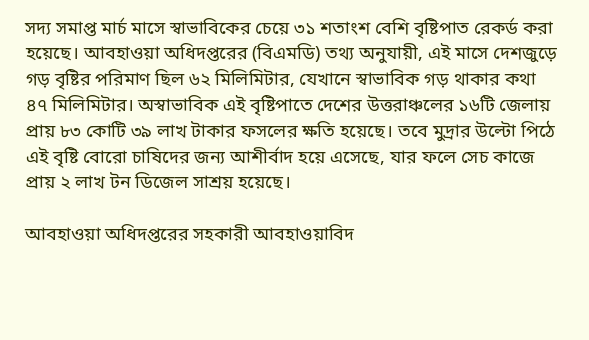সদ্য সমাপ্ত মার্চ মাসে স্বাভাবিকের চেয়ে ৩১ শতাংশ বেশি বৃষ্টিপাত রেকর্ড করা হয়েছে। আবহাওয়া অধিদপ্তরের (বিএমডি) তথ্য অনুযায়ী, এই মাসে দেশজুড়ে গড় বৃষ্টির পরিমাণ ছিল ৬২ মিলিমিটার, যেখানে স্বাভাবিক গড় থাকার কথা ৪৭ মিলিমিটার। অস্বাভাবিক এই বৃষ্টিপাতে দেশের উত্তরাঞ্চলের ১৬টি জেলায় প্রায় ৮৩ কোটি ৩৯ লাখ টাকার ফসলের ক্ষতি হয়েছে। তবে মুদ্রার উল্টো পিঠে এই বৃষ্টি বোরো চাষিদের জন্য আশীর্বাদ হয়ে এসেছে, যার ফলে সেচ কাজে প্রায় ২ লাখ টন ডিজেল সাশ্রয় হয়েছে।

আবহাওয়া অধিদপ্তরের সহকারী আবহাওয়াবিদ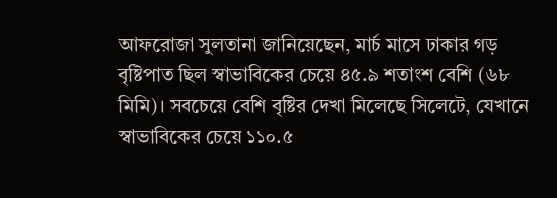আফরোজা সুলতানা জানিয়েছেন, মার্চ মাসে ঢাকার গড় বৃষ্টিপাত ছিল স্বাভাবিকের চেয়ে ৪৫.৯ শতাংশ বেশি (৬৮ মিমি)। সবচেয়ে বেশি বৃষ্টির দেখা মিলেছে সিলেটে, যেখানে স্বাভাবিকের চেয়ে ১১০.৫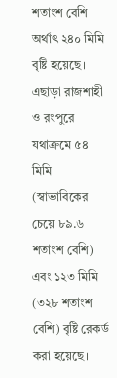শতাংশ বেশি অর্থাৎ ২৪০ মিমি বৃষ্টি হয়েছে। এছাড়া রাজশাহী ও রংপুরে যথাক্রমে ৫৪ মিমি (স্বাভাবিকের চেয়ে ৮৯.৬ শতাংশ বেশি) এবং ১২৩ মিমি (৩২৮ শতাংশ বেশি) বৃষ্টি রেকর্ড করা হয়েছে।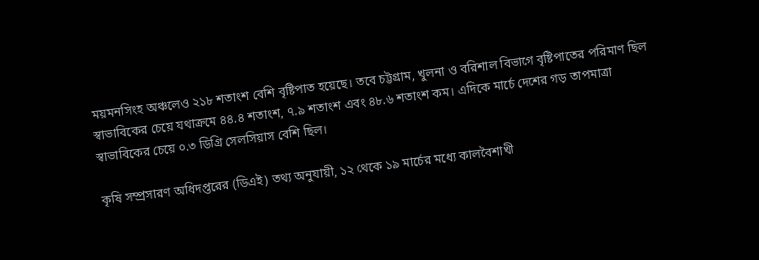ময়মনসিংহ অঞ্চলেও ২১৮ শতাংশ বেশি বৃষ্টিপাত হয়েছে। তবে চট্টগ্রাম, খুলনা ও বরিশাল বিভাগে বৃষ্টিপাতের পরিমাণ ছিল স্বাভাবিকের চেয়ে যথাক্রমে ৪৪.৪ শতাংশ, ৭.৯ শতাংশ এবং ৪৮.৬ শতাংশ কম। এদিকে মার্চে দেশের গড় তাপমাত্রা স্বাভাবিকের চেয়ে ০.৩ ডিগ্রি সেলসিয়াস বেশি ছিল।

কৃষি সম্প্রসারণ অধিদপ্তরের (ডিএই) তথ্য অনুযায়ী, ১২ থেকে ১৯ মার্চের মধ্যে কালবৈশাখী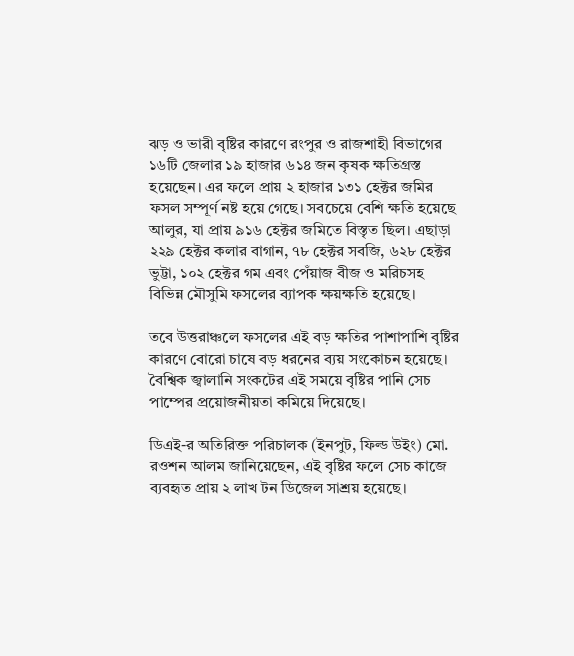ঝড় ও ভারী বৃষ্টির কারণে রংপুর ও রাজশাহী বিভাগের ১৬টি জেলার ১৯ হাজার ৬১৪ জন কৃষক ক্ষতিগ্রস্ত হয়েছেন। এর ফলে প্রায় ২ হাজার ১৩১ হেক্টর জমির ফসল সম্পূর্ণ নষ্ট হয়ে গেছে। সবচেয়ে বেশি ক্ষতি হয়েছে আলুর, যা প্রায় ৯১৬ হেক্টর জমিতে বিস্তৃত ছিল। এছাড়া ২২৯ হেক্টর কলার বাগান, ৭৮ হেক্টর সবজি, ৬২৮ হেক্টর ভুট্টা, ১০২ হেক্টর গম এবং পেঁয়াজ বীজ ও মরিচসহ বিভিন্ন মৌসুমি ফসলের ব্যাপক ক্ষয়ক্ষতি হয়েছে।

তবে উত্তরাঞ্চলে ফসলের এই বড় ক্ষতির পাশাপাশি বৃষ্টির কারণে বোরো চাষে বড় ধরনের ব্যয় সংকোচন হয়েছে। বৈশ্বিক জ্বালানি সংকটের এই সময়ে বৃষ্টির পানি সেচ পাম্পের প্রয়োজনীয়তা কমিয়ে দিয়েছে।

ডিএই-র অতিরিক্ত পরিচালক (ইনপুট, ফিল্ড উইং) মো. রওশন আলম জানিয়েছেন, এই বৃষ্টির ফলে সেচ কাজে ব্যবহৃত প্রায় ২ লাখ টন ডিজেল সাশ্রয় হয়েছে।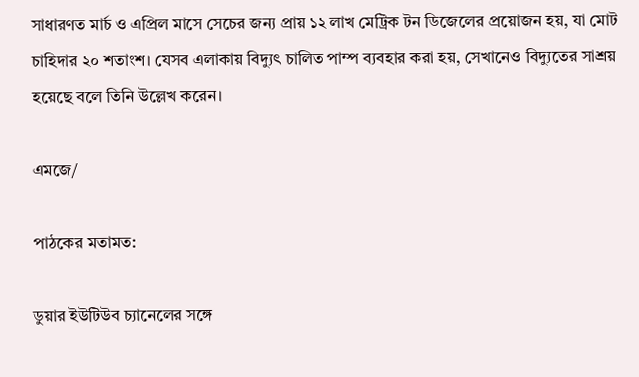সাধারণত মার্চ ও এপ্রিল মাসে সেচের জন্য প্রায় ১২ লাখ মেট্রিক টন ডিজেলের প্রয়োজন হয়, যা মোট চাহিদার ২০ শতাংশ। যেসব এলাকায় বিদ্যুৎ চালিত পাম্প ব্যবহার করা হয়, সেখানেও বিদ্যুতের সাশ্রয় হয়েছে বলে তিনি উল্লেখ করেন।

এমজে/

পাঠকের মতামত:

ডুয়ার ইউটিউব চ্যানেলের সঙ্গে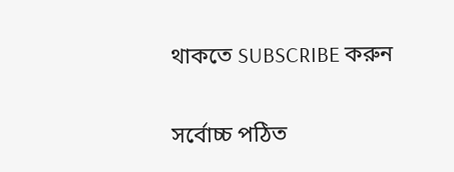থাকতে SUBSCRIBE করুন

সর্বোচ্চ পঠিত